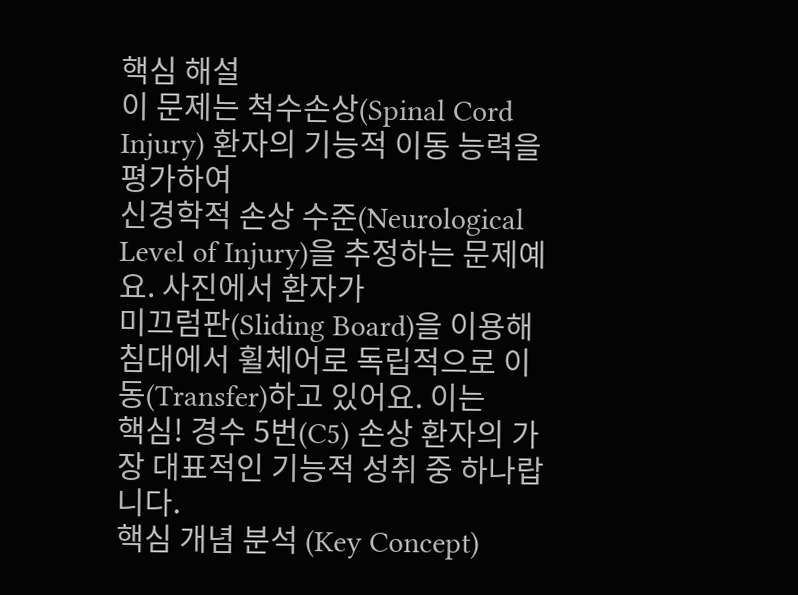핵심 해설
이 문제는 척수손상(Spinal Cord Injury) 환자의 기능적 이동 능력을 평가하여
신경학적 손상 수준(Neurological Level of Injury)을 추정하는 문제예요. 사진에서 환자가
미끄럼판(Sliding Board)을 이용해 침대에서 휠체어로 독립적으로 이동(Transfer)하고 있어요. 이는
핵심! 경수 5번(C5) 손상 환자의 가장 대표적인 기능적 성취 중 하나랍니다.
핵심 개념 분석 (Key Concept)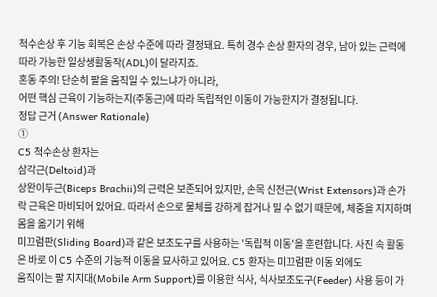척수손상 후 기능 회복은 손상 수준에 따라 결정돼요. 특히 경수 손상 환자의 경우, 남아 있는 근력에 따라 가능한 일상생활동작(ADL)이 달라지죠.
혼동 주의! 단순히 팔을 움직일 수 있느냐가 아니라,
어떤 핵심 근육이 기능하는지(주동근)에 따라 독립적인 이동이 가능한지가 결정됩니다.
정답 근거 (Answer Rationale)
①
C5 척수손상 환자는
삼각근(Deltoid)과
상완이두근(Biceps Brachii)의 근력은 보존되어 있지만, 손목 신전근(Wrist Extensors)과 손가락 근육은 마비되어 있어요. 따라서 손으로 물체를 강하게 잡거나 밀 수 없기 때문에, 체중을 지지하며 몸을 옮기기 위해
미끄럼판(Sliding Board)과 같은 보조도구를 사용하는 '독립적 이동'을 훈련합니다. 사진 속 활동은 바로 이 C5 수준의 기능적 이동을 묘사하고 있어요. C5 환자는 미끄럼판 이동 외에도
움직이는 팔 지지대(Mobile Arm Support)를 이용한 식사, 식사보조도구(Feeder) 사용 등이 가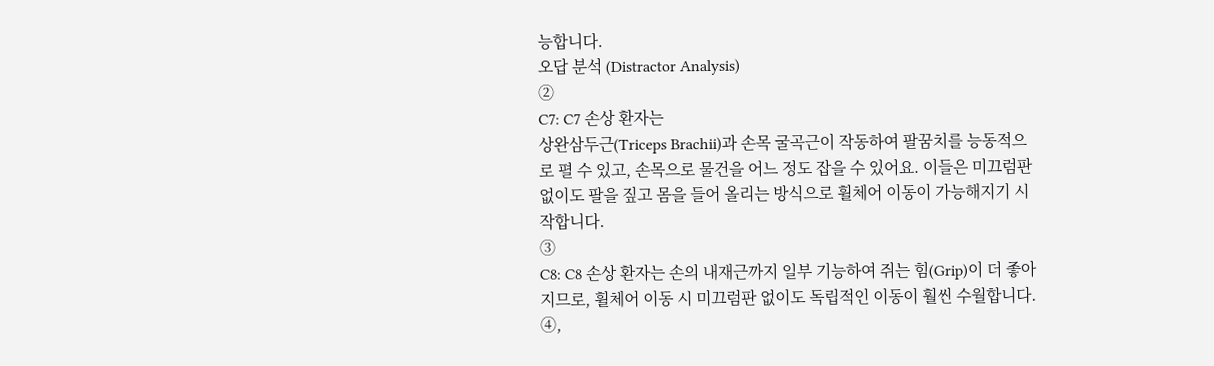능합니다.
오답 분석 (Distractor Analysis)
②
C7: C7 손상 환자는
상완삼두근(Triceps Brachii)과 손목 굴곡근이 작동하여 팔꿈치를 능동적으로 펼 수 있고, 손목으로 물건을 어느 정도 잡을 수 있어요. 이들은 미끄럼판 없이도 팔을 짚고 몸을 들어 올리는 방식으로 휠체어 이동이 가능해지기 시작합니다.
③
C8: C8 손상 환자는 손의 내재근까지 일부 기능하여 쥐는 힘(Grip)이 더 좋아지므로, 휠체어 이동 시 미끄럼판 없이도 독립적인 이동이 훨씬 수월합니다.
④,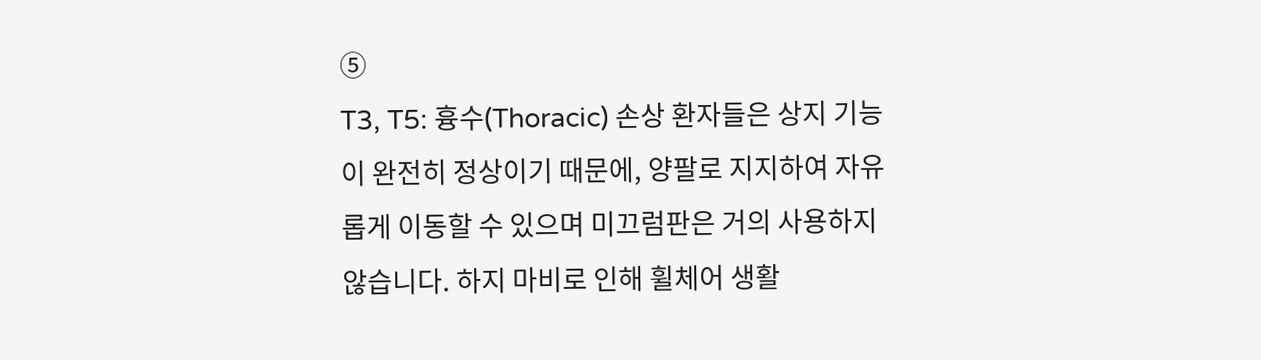⑤
T3, T5: 흉수(Thoracic) 손상 환자들은 상지 기능이 완전히 정상이기 때문에, 양팔로 지지하여 자유롭게 이동할 수 있으며 미끄럼판은 거의 사용하지 않습니다. 하지 마비로 인해 휠체어 생활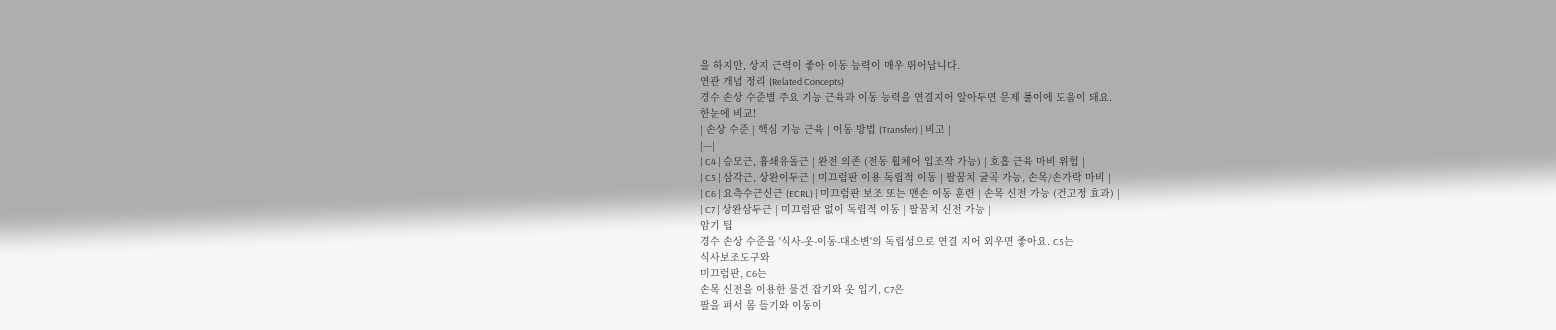을 하지만, 상지 근력이 좋아 이동 능력이 매우 뛰어납니다.
연관 개념 정리 (Related Concepts)
경수 손상 수준별 주요 기능 근육과 이동 능력을 연결지어 알아두면 문제 풀이에 도움이 돼요.
한눈에 비교!
| 손상 수준 | 핵심 기능 근육 | 이동 방법 (Transfer) | 비고 |
|---|
| C4 | 승모근, 흉쇄유돌근 | 완전 의존 (전동 휠체어 입조작 가능) | 호흡 근육 마비 위험 |
| C5 | 삼각근, 상완이두근 | 미끄럼판 이용 독립적 이동 | 팔꿈치 굴곡 가능, 손목/손가락 마비 |
| C6 | 요측수근신근 (ECRL) | 미끄럼판 보조 또는 맨손 이동 훈련 | 손목 신전 가능 (건고정 효과) |
| C7 | 상완삼두근 | 미끄럼판 없이 독립적 이동 | 팔꿈치 신전 가능 |
암기 팁
경수 손상 수준을 '식사-옷-이동-대소변'의 독립성으로 연결 지어 외우면 좋아요. C5는
식사보조도구와
미끄럼판, C6는
손목 신전을 이용한 물건 잡기와 옷 입기, C7은
팔을 펴서 몸 들기와 이동이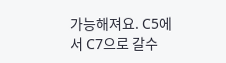가능해져요. C5에서 C7으로 갈수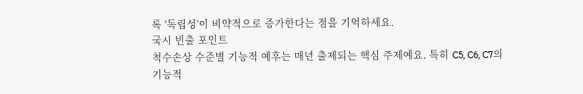록 '독립성'이 비약적으로 증가한다는 점을 기억하세요.
국시 빈출 포인트
척수손상 수준별 기능적 예후는 매년 출제되는 핵심 주제예요. 특히 C5, C6, C7의 기능적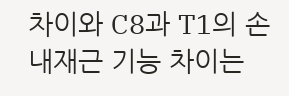차이와 C8과 T1의 손 내재근 기능 차이는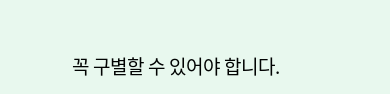꼭 구별할 수 있어야 합니다.